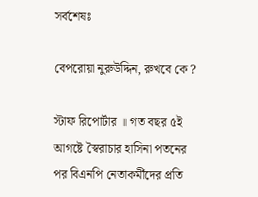সর্বশেষঃ

বেপরোয়া নুরুউদ্দিন, রুখবে কে ?

স্টাফ রিপোর্টার ॥ গত বছর ৫ই আগষ্টে স্বৈরাচার হাসিনা পতনের পর বিএনপি নেতাকর্মীদের প্রতি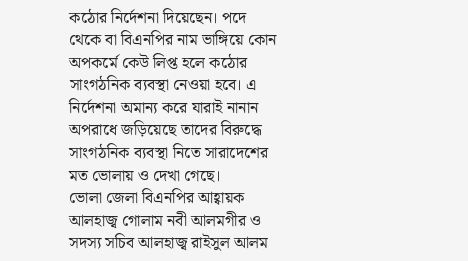কঠোর নির্দেশনা দিয়েছেন। পদে থেকে বা বিএনপির নাম ভাঙ্গিয়ে কোন অপকর্মে কেউ লিপ্ত হলে কঠোর সাংগঠনিক ব্যবস্থা নেওয়া হবে। এ নির্দেশনা অমান্য করে যারাই নানান অপরাধে জড়িয়েছে তাদের বিরুদ্ধে সাংগঠনিক ব্যবস্থা নিতে সারাদেশের মত ভোলায় ও দেখা গেছে।
ভোলা জেলা বিএনপির আহ্বায়ক আলহাজ্ব গোলাম নবী আলমগীর ও সদস্য সচিব আলহাজ্ব রাইসুল আলম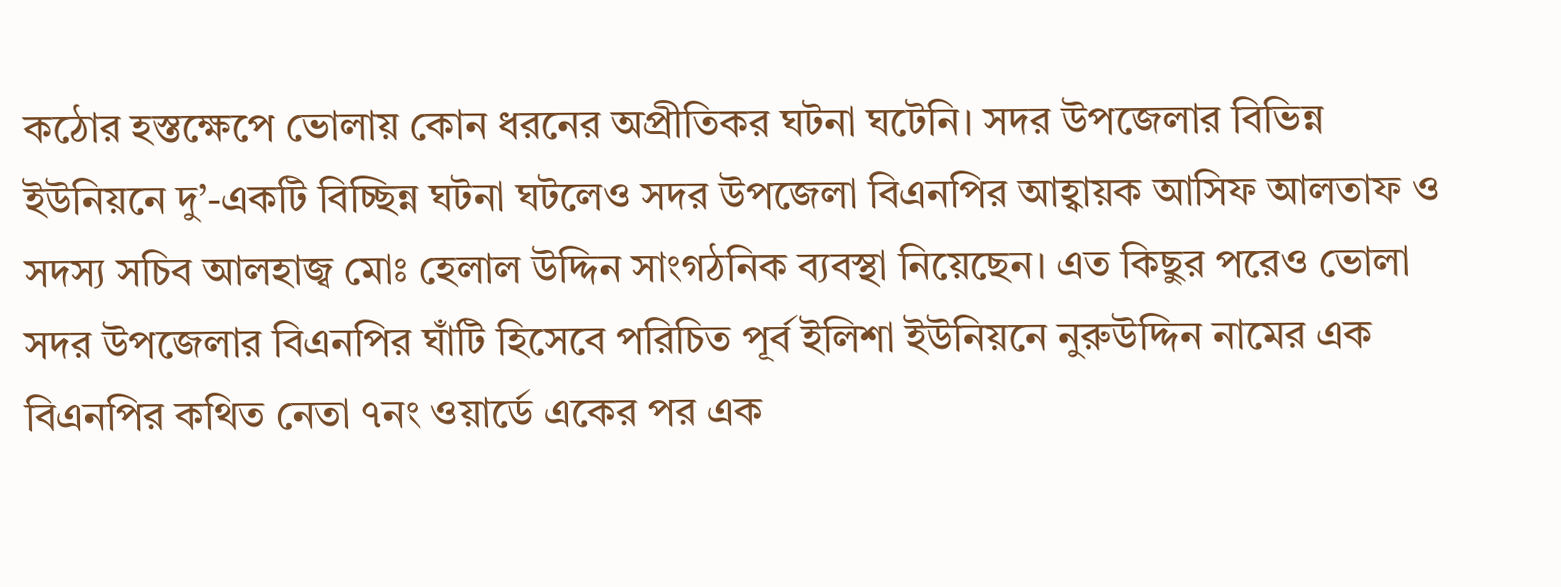কঠোর হস্তক্ষেপে ভোলায় কোন ধরনের অপ্রীতিকর ঘটনা ঘটেনি। সদর উপজেলার বিভিন্ন ইউনিয়নে দু’-একটি বিচ্ছিন্ন ঘটনা ঘটলেও সদর উপজেলা বিএনপির আহ্বায়ক আসিফ আলতাফ ও সদস্য সচিব আলহাজ্ব মোঃ হেলাল উদ্দিন সাংগঠনিক ব্যবস্থা নিয়েছেন। এত কিছুর পরেও ভোলা সদর উপজেলার বিএনপির ঘাঁটি হিসেবে পরিচিত পূর্ব ইলিশা ইউনিয়নে নুরুউদ্দিন নামের এক বিএনপির কথিত নেতা ৭নং ওয়ার্ডে একের পর এক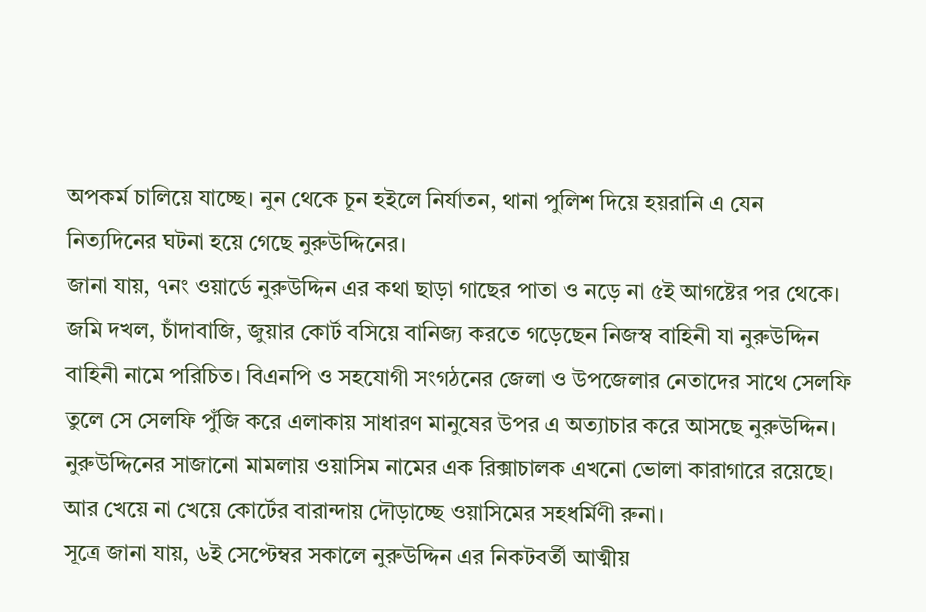অপকর্ম চালিয়ে যাচ্ছে। নুন থেকে চূন হইলে নির্যাতন, থানা পুলিশ দিয়ে হয়রানি এ যেন নিত্যদিনের ঘটনা হয়ে গেছে নুরুউদ্দিনের।
জানা যায়, ৭নং ওয়ার্ডে নুরুউদ্দিন এর কথা ছাড়া গাছের পাতা ও নড়ে না ৫ই আগষ্টের পর থেকে। জমি দখল, চাঁদাবাজি, জুয়ার কোর্ট বসিয়ে বানিজ্য করতে গড়েছেন নিজস্ব বাহিনী যা নুরুউদ্দিন বাহিনী নামে পরিচিত। বিএনপি ও সহযোগী সংগঠনের জেলা ও উপজেলার নেতাদের সাথে সেলফি তুলে সে সেলফি পুঁজি করে এলাকায় সাধারণ মানুষের উপর এ অত্যাচার করে আসছে নুরুউদ্দিন।
নুরুউদ্দিনের সাজানো মামলায় ওয়াসিম নামের এক রিক্সাচালক এখনো ভোলা কারাগারে রয়েছে। আর খেয়ে না খেয়ে কোর্টের বারান্দায় দৌড়াচ্ছে ওয়াসিমের সহধর্মিণী রুনা।
সূত্রে জানা যায়, ৬ই সেপ্টেম্বর সকালে নুরুউদ্দিন এর নিকটবর্তী আত্মীয়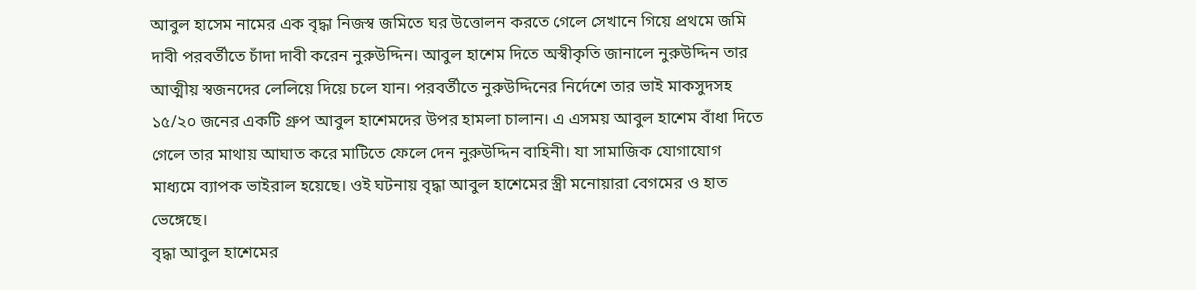আবুল হাসেম নামের এক বৃদ্ধা নিজস্ব জমিতে ঘর উত্তোলন করতে গেলে সেখানে গিয়ে প্রথমে জমি দাবী পরবর্তীতে চাঁদা দাবী করেন নুরুউদ্দিন। আবুল হাশেম দিতে অস্বীকৃতি জানালে নুরুউদ্দিন তার আত্মীয় স্বজনদের লেলিয়ে দিয়ে চলে যান। পরবর্তীতে নুরুউদ্দিনের নির্দেশে তার ভাই মাকসুদসহ ১৫/২০ জনের একটি গ্রুপ আবুল হাশেমদের উপর হামলা চালান। এ এসময় আবুল হাশেম বাঁধা দিতে গেলে তার মাথায় আঘাত করে মাটিতে ফেলে দেন নুরুউদ্দিন বাহিনী। যা সামাজিক যোগাযোগ মাধ্যমে ব্যাপক ভাইরাল হয়েছে। ওই ঘটনায় বৃদ্ধা আবুল হাশেমের স্ত্রী মনোয়ারা বেগমের ও হাত ভেঙ্গেছে।
বৃদ্ধা আবুল হাশেমের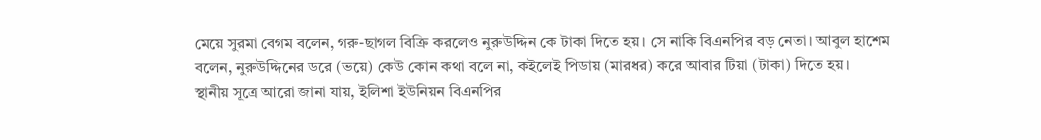মেয়ে সুরমা বেগম বলেন, গরু-ছাগল বিক্রি করলেও নুরুউদ্দিন কে টাকা দিতে হয়। সে নাকি বিএনপির বড় নেতা। আবুল হাশেম বলেন, নুরুউদ্দিনের ডরে (ভয়ে) কেউ কোন কথা বলে না, কইলেই পিডায় (মারধর) করে আবার টিয়া (টাকা) দিতে হয়।
স্থানীয় সূত্রে আরো জানা যায়, ইলিশা ইউনিয়ন বিএনপির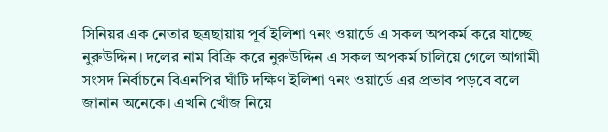সিনিয়র এক নেতার ছত্রছায়ায় পূর্ব ইলিশা ৭নং ওয়ার্ডে এ সকল অপকর্ম করে যাচ্ছে নুরুউদ্দিন। দলের নাম বিক্রি করে নুরুউদ্দিন এ সকল অপকর্ম চালিয়ে গেলে আগামী সংসদ নির্বাচনে বিএনপির ঘাঁটি দক্ষিণ ইলিশা ৭নং ওয়ার্ডে এর প্রভাব পড়বে বলে জানান অনেকে। এখনি খোঁজ নিয়ে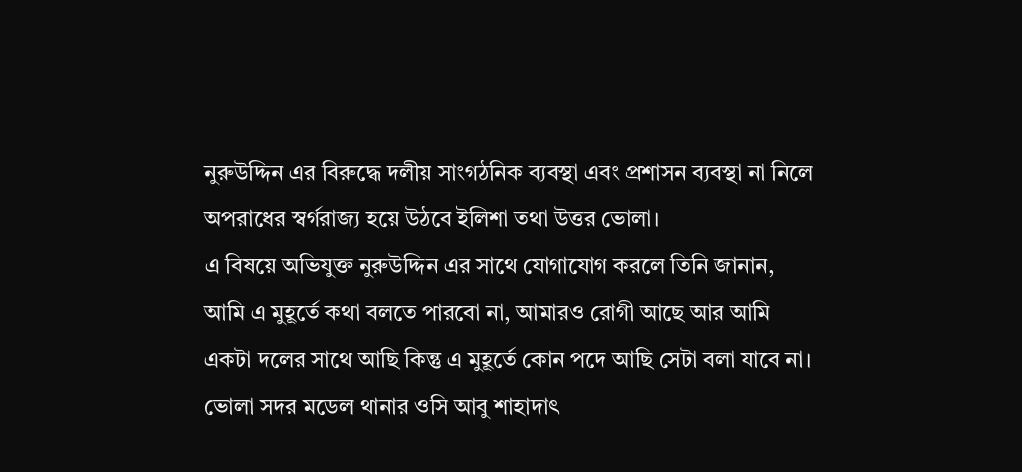নুরুউদ্দিন এর বিরুদ্ধে দলীয় সাংগঠনিক ব্যবস্থা এবং প্রশাসন ব্যবস্থা না নিলে অপরাধের স্বর্গরাজ্য হয়ে উঠবে ইলিশা তথা উত্তর ভোলা।
এ বিষয়ে অভিযুক্ত নুরুউদ্দিন এর সাথে যোগাযোগ করলে তিনি জানান, আমি এ মুহূর্তে কথা বলতে পারবো না, আমারও রোগী আছে আর আমি একটা দলের সাথে আছি কিন্তু এ মুহূর্তে কোন পদে আছি সেটা বলা যাবে না। ভোলা সদর মডেল থানার ওসি আবু শাহাদাৎ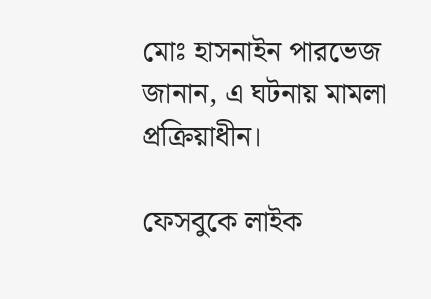মোঃ হাসনাইন পারভেজ জানান, এ ঘটনায় মামলা প্রক্রিয়াধীন।

ফেসবুকে লাইক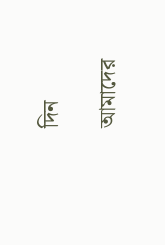দিন

আমাদের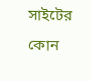সাইটের কোন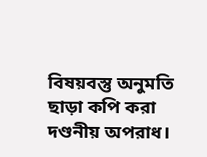বিষয়বস্তু অনুমতি ছাড়া কপি করা দণ্ডনীয় অপরাধ।